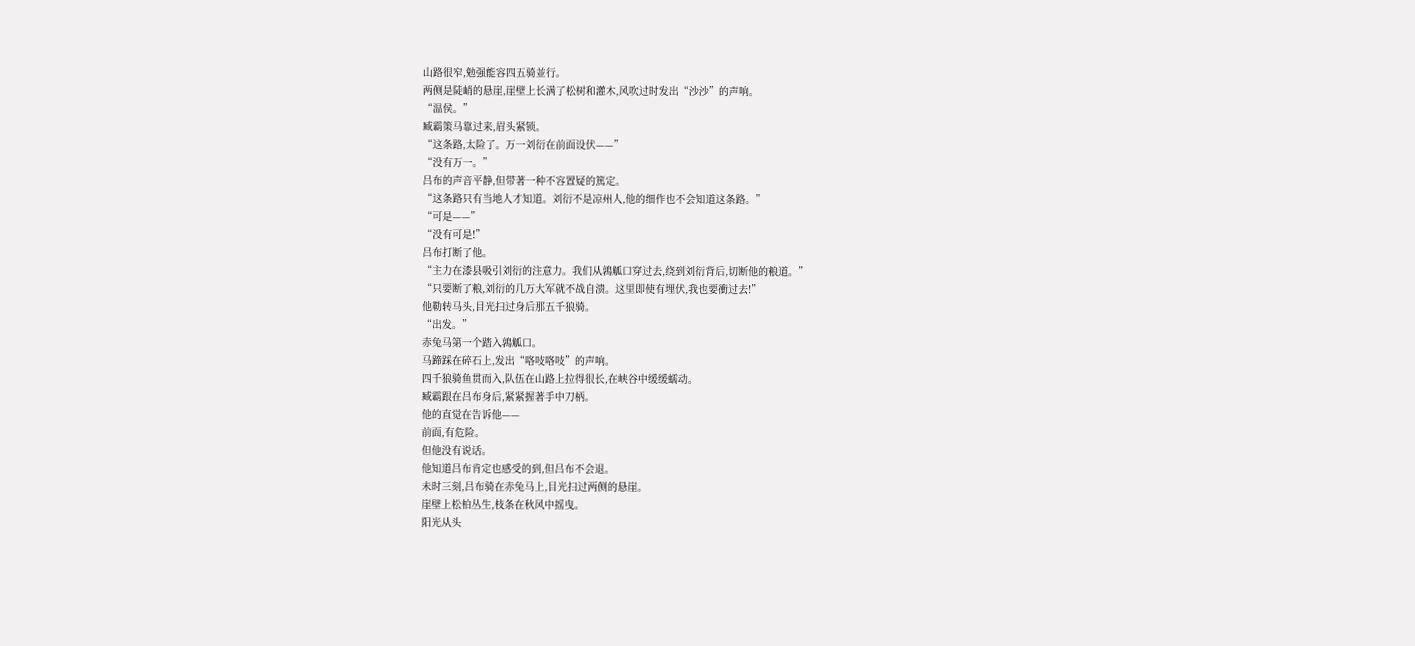山路很窄,勉强能容四五骑並行。
两侧是陡峭的悬崖,崖壁上长满了松树和灌木,风吹过时发出“沙沙”的声响。
“温侯。”
臧霸策马靠过来,眉头紧锁。
“这条路,太险了。万一刘衍在前面设伏——”
“没有万一。”
吕布的声音平静,但带著一种不容置疑的篤定。
“这条路只有当地人才知道。刘衍不是凉州人,他的细作也不会知道这条路。”
“可是——”
“没有可是!”
吕布打断了他。
“主力在漆县吸引刘衍的注意力。我们从鶉觚口穿过去,绕到刘衍背后,切断他的粮道。”
“只要断了粮,刘衍的几万大军就不战自溃。这里即使有埋伏,我也要衝过去!”
他勒转马头,目光扫过身后那五千狼骑。
“出发。”
赤兔马第一个踏入鶉觚口。
马蹄踩在碎石上,发出“咯吱咯吱”的声响。
四千狼骑鱼贯而入,队伍在山路上拉得很长,在峡谷中缓缓蠕动。
臧霸跟在吕布身后,紧紧握著手中刀柄。
他的直觉在告诉他——
前面,有危险。
但他没有说话。
他知道吕布肯定也感受的到,但吕布不会退。
未时三刻,吕布骑在赤兔马上,目光扫过两侧的悬崖。
崖壁上松柏丛生,枝条在秋风中摇曳。
阳光从头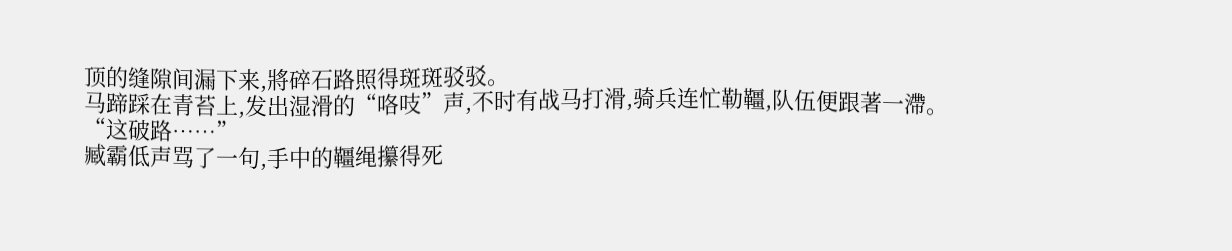顶的缝隙间漏下来,將碎石路照得斑斑驳驳。
马蹄踩在青苔上,发出湿滑的“咯吱”声,不时有战马打滑,骑兵连忙勒韁,队伍便跟著一滯。
“这破路……”
臧霸低声骂了一句,手中的韁绳攥得死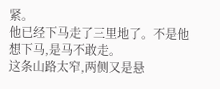紧。
他已经下马走了三里地了。不是他想下马,是马不敢走。
这条山路太窄,两侧又是悬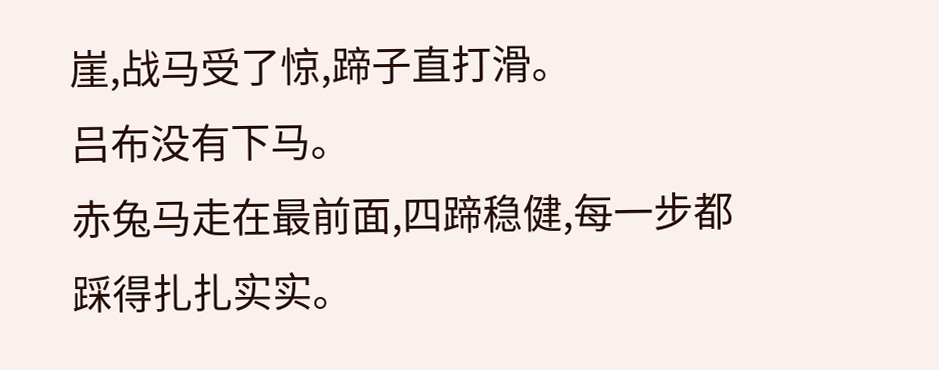崖,战马受了惊,蹄子直打滑。
吕布没有下马。
赤兔马走在最前面,四蹄稳健,每一步都踩得扎扎实实。